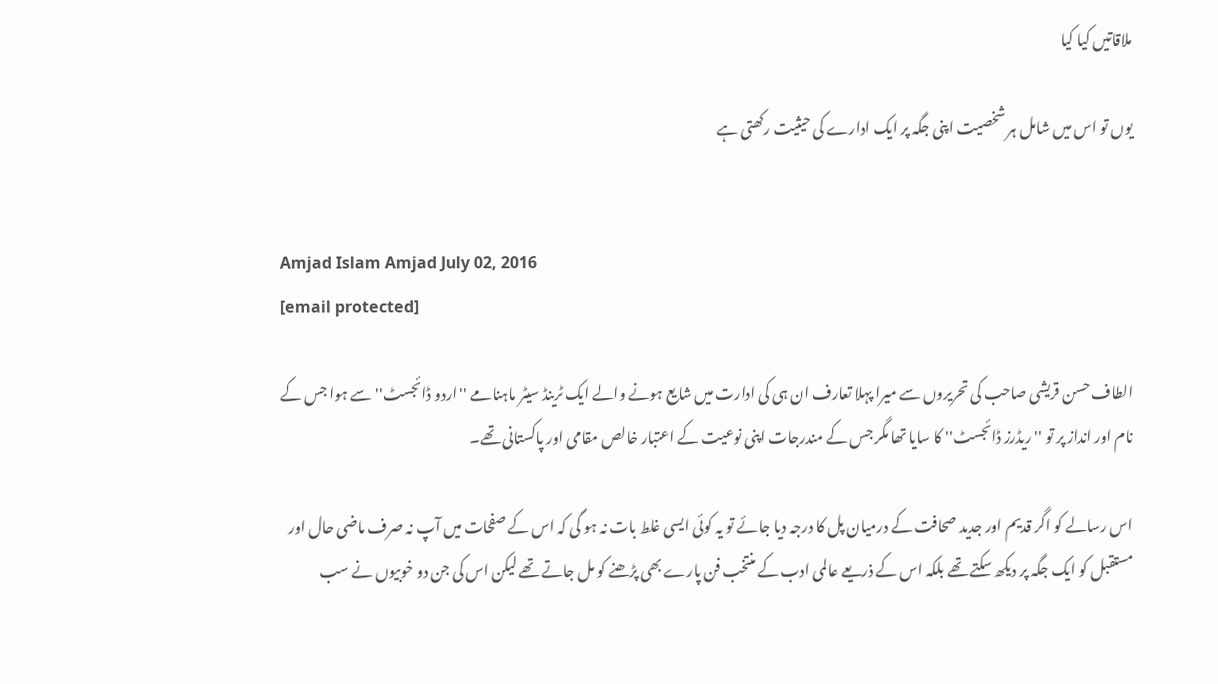ملاقاتیں کیا کیا

یوں تو اس میں شامل ہر شخصیت اپنی جگہ پر ایک ادارے کی حیثیت رکھتی ہے


Amjad Islam Amjad July 02, 2016
[email protected]

الطاف حسن قریشی صاحب کی تحریروں سے میرا پہلا تعارف ان ہی کی ادارت میں شایع ہونے والے ایک ٹرینڈ سیٹر ماہنامے ''اردو ڈائجسٹ'' سے ہوا جس کے نام اور انداز پر تو ''ریڈرز ڈائجسٹ'' کا سایا تھا مگر جس کے مندرجات اپنی نوعیت کے اعتبار خالص مقامی اور پاکستانی تھے۔

اس رسالے کو اگر قدیم اور جدید صحافت کے درمیان پل کا درجہ دیا جائے تو یہ کوئی ایسی غلط بات نہ ہو گی کہ اس کے صفحات میں آپ نہ صرف ماضی حال اور مستقبل کو ایک جگہ پر دیکھ سکتے تھے بلکہ اس کے ذریعے عالمی ادب کے منتخب فن پارے بھی پڑھنے کو مل جاتے تھے لیکن اس کی جن دو خوبیوں نے سب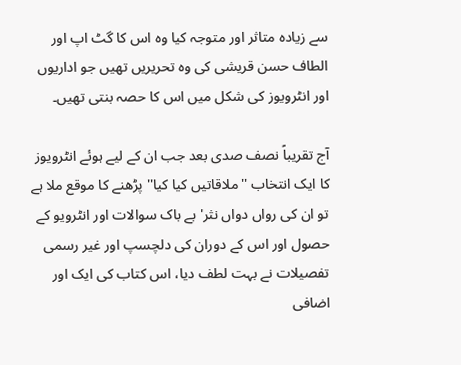سے زیادہ متاثر اور متوجہ کیا وہ اس کا گٹ اپ اور الطاف حسن قریشی کی وہ تحریریں تھیں جو اداریوں اور انٹرویوز کی شکل میں اس کا حصہ بنتی تھیں۔

آج تقریباً نصف صدی بعد جب ان کے لیے ہوئے انٹرویوز کا ایک انتخاب ''ملاقاتیں کیا کیا'' پڑھنے کا موقع ملا ہے تو ان کی رواں دواں نثر' بے باک سوالات اور انٹرویو کے حصول اور اس کے دوران کی دلچسپ اور غیر رسمی تفصیلات نے بہت لطف دیا، اس کتاب کی ایک اور اضافی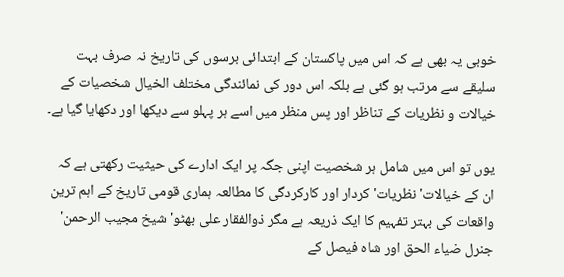خوبی یہ بھی ہے کہ اس میں پاکستان کے ابتدائی برسوں کی تاریخ نہ صرف بہت سلیقے سے مرتب ہو گئی ہے بلکہ اس دور کی نمائندگی مختلف الخیال شخصیات کے خیالات و نظریات کے تناظر اور پس منظر میں اسے ہر پہلو سے دیکھا اور دکھایا گیا ہے۔

یوں تو اس میں شامل ہر شخصیت اپنی جگہ پر ایک ادارے کی حیثیت رکھتی ہے کہ ان کے خیالات' نظریات' کردار اور کارکردگی کا مطالعہ ہماری قومی تاریخ کے اہم ترین واقعات کی بہتر تفہیم کا ایک ذریعہ ہے مگر ذوالفقار علی بھٹو' شیخ مجیب الرحمن' جنرل ضیاء الحق اور شاہ فیصل کے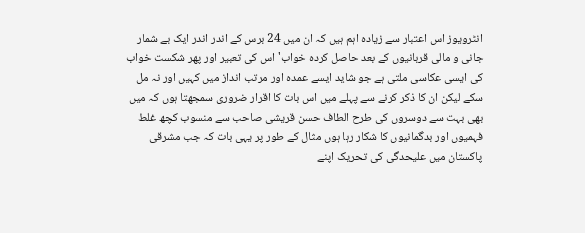انٹرویوز اس اعتبار سے زیادہ اہم ہیں کہ ان میں 24 برس کے اندر اندر ایک بے شمار جانی و مالی قربانیوں کے بعد حاصل کردہ خواب' اس کی تعبیر اور پھر شکست خواب کی ایسی عکاسی ملتی ہے جو شاید ایسے عمدہ اور مرتب انداز میں کہیں اور نہ مل سکے لیکن ان کا ذکر کرنے سے پہلے میں اس بات کا اقرار ضروری سمجھتا ہوں کہ میں بھی بہت سے دوسروں کی طرح الطاف حسن قریشی صاحب سے منسوب کچھ غلط فہمیوں اور بدگمانیوں کا شکار رہا ہوں مثال کے طور پر یہی بات کہ جب مشرقی پاکستان میں علیحدگی کی تحریک اپنے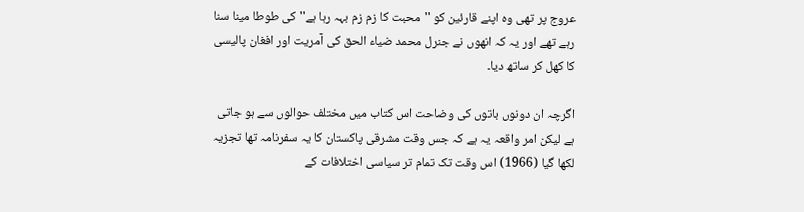عروج پر تھی وہ اپنے قارئین کو ''محبت کا زم زم بہہ رہا ہے'' کی طوطا مینا سنا رہے تھے اور یہ کہ انھوں نے جنرل محمد ضیاء الحق کی آمریت اور افغان پالیسی کا کھل کر ساتھ دیا۔

اگرچہ ان دونوں باتوں کی وضاحت اس کتاب میں مختلف حوالوں سے ہو جاتی ہے لیکن امر واقعہ یہ ہے کہ جس وقت مشرقی پاکستان کا یہ سفرنامہ تھا تجزیہ لکھا گیا (1966) اس وقت تک تمام تر سیاسی اختلافات کے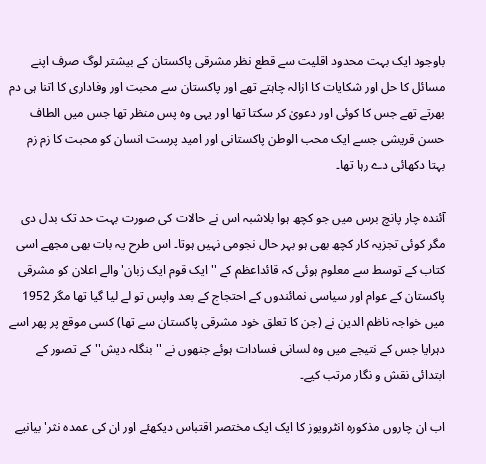باوجود ایک بہت محدود اقلیت سے قطع نظر مشرقی پاکستان کے بیشتر لوگ صرف اپنے مسائل کا حل اور شکایات کا ازالہ چاہتے تھے اور پاکستان سے محبت اور وفاداری کا اتنا ہی دم بھرتے تھے جس کا کوئی اور دعویٰ کر سکتا تھا اور یہی وہ پس منظر تھا جس میں الطاف حسن قریشی جسے ایک محب الوطن پاکستانی اور امید پرست انسان کو محبت کا زم زم بہتا دکھائی دے رہا تھا۔

آئندہ چار پانچ برس میں جو کچھ ہوا بلاشبہ اس نے حالات کی صورت بہت حد تک بدل دی مگر کوئی تجزیہ کار کچھ بھی ہو بہر حال نجومی نہیں ہوتا۔ اس طرح یہ بات بھی مجھے اسی کتاب کے توسط سے معلوم ہوئی کہ قائداعظم کے ''ایک قوم ایک زبان' والے اعلان کو مشرقی پاکستان کے عوام اور سیاسی نمائندوں کے احتجاج کے بعد واپس تو لے لیا گیا تھا مگر 1952 میں خواجہ ناظم الدین نے (جن کا تعلق خود مشرقی پاکستان سے تھا) کسی موقع پر پھر اسے دہرایا جس کے نتیجے میں وہ لسانی فسادات ہوئے جنھوں نے ''بنگلہ دیش'' کے تصور کے ابتدائی نقش و نگار مرتب کیے۔

اب ان چاروں مذکورہ انٹرویوز کا ایک ایک مختصر اقتباس دیکھئے اور ان کی عمدہ نثر' بیانیے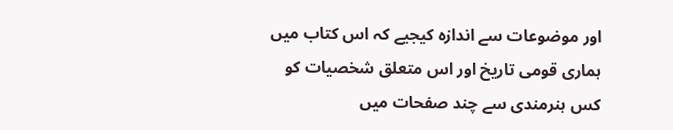اور موضوعات سے اندازہ کیجیے کہ اس کتاب میں ہماری قومی تاریخ اور اس متعلق شخصیات کو کس ہنرمندی سے چند صفحات میں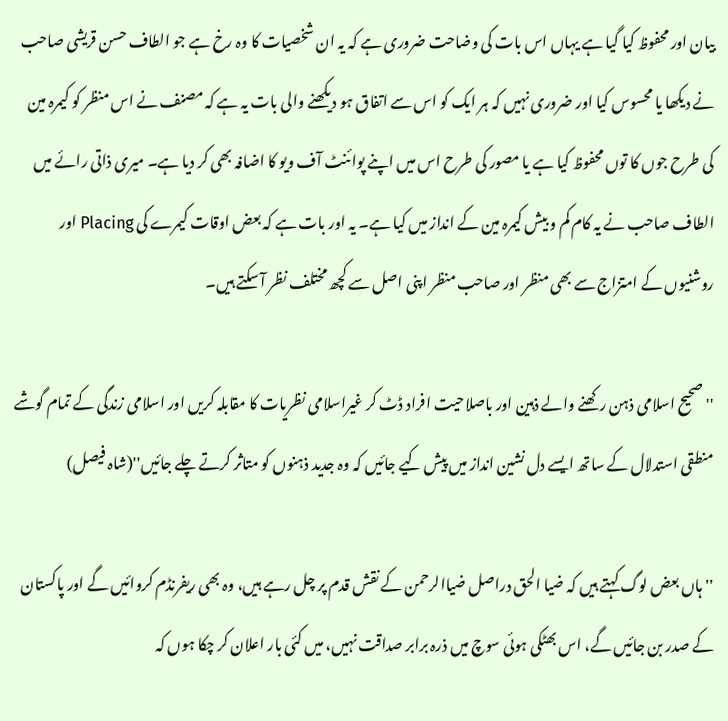بیان اور محفوظ کیا گیا ہے یہاں اس بات کی وضاحت ضروری ہے کہ یہ ان شخصیات کا وہ رخ ہے جو الطاف حسن قریشی صاحب نے دیکھا یا محسوس کیا اور ضروری نہیں کہ ہر ایک کو اس سے اتفاق ہو دیکھنے والی بات یہ ہے کہ مصنف نے اس منظر کو کیمرہ مین کی طرح جوں کا توں محفوظ کیا ہے یا مصور کی طرح اس میں اپنے پوائنٹ آف ویو کا اضافہ بھی کر دیا ہے۔ میری ذاتی رائے میں الطاف صاحب نے یہ کام کم و بیش کیمرہ مین کے انداز میں کیا ہے۔ یہ اور بات ہے کہ بعض اوقات کیمرے کی Placing اور روشنیوں کے امتزاج سے بھی منظر اور صاحب منظر اپنی اصل سے کچھ مختلف نظر آ سکتے ہیں۔

''صحیح اسلامی ذہن رکھنے والے ذہین اور باصلاحیت افراد ڈٹ کر غیراسلامی نظریات کا مقابلہ کریں اور اسلامی زندگی کے تمام گوشے منطقی استدلال کے ساتھ ایسے دل نشین انداز میں پیش کیے جائیں کہ وہ جدید ذہنوں کو متاثر کرتے چلے جائیں''(شاہ فیصل)

''ہاں بعض لوگ کہتے ہیں کہ ضیا الحق دراصل ضیاالرحمن کے نقش قدم پر چل رہے ہیں، وہ بھی ریفرنڈم کروائیں گے اور پاکستان کے صدر بن جائیں گے، اس بھٹکی ہوئی سوچ میں ذرہ برابر صداقت نہیں، میں کئی بار اعلان کر چکا ہوں کہ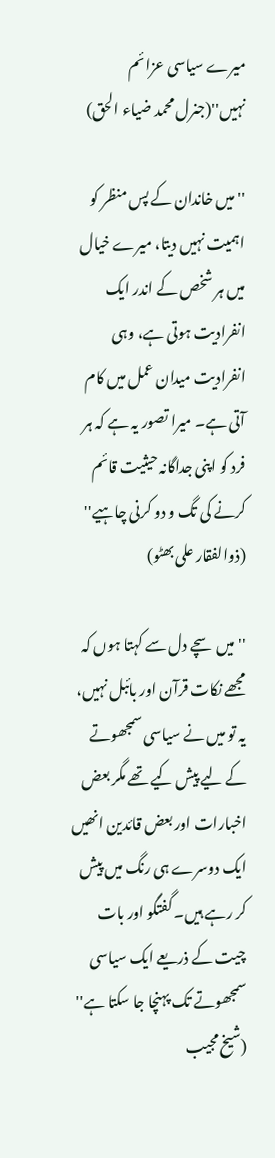میرے سیاسی عزائم نہیں''(جنرل محمد ضیاء الحق)

''میں خاندان کے پس منظر کو اہمیت نہیں دیتا، میرے خیال میں ہر شخص کے اندر ایک انفرادیت ہوتی ہے، وہی انفرادیت میدان عمل میں کام آتی ہے۔ میرا تصور یہ ہے کہ ہر فرد کو اپنی جداگانہ حیثیت قائم کرنے کی تگ و دو کرنی چاہیے'' (ذوالفقار علی بھٹو)

''میں سچے دل سے کہتا ہوں کہ مجھے نکات قرآن اور بائبل نہیں، یہ تو میں نے سیاسی سمجھوتے کے لیے پیش کیے تھے مگر بعض اخبارات اور بعض قائدین انھیں ایک دوسرے ہی رنگ میں پیش کر رہے ہیں۔ گفتگو اور بات چیت کے ذریعے ایک سیاسی سمجھوتے تک پہنچا جا سکتا ہے'' (شیخ مجیب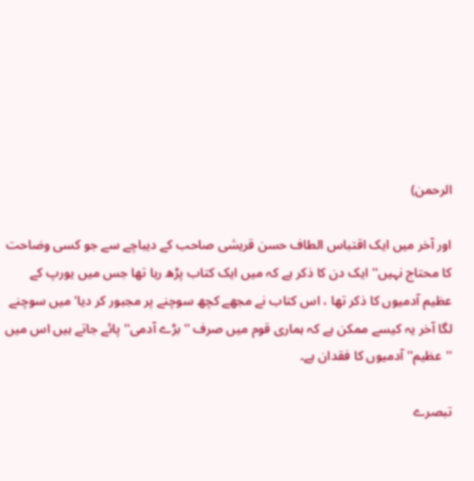الرحمن)

اور آخر میں ایک اقتباس الطاف حسن قریشی صاحب کے دیباچے سے جو کسی وضاحت کا محتاج نہیں''ایک دن کا ذکر ہے کہ میں ایک کتاب پڑھ رہا تھا جس میں یورپ کے عظیم آدمیوں کا ذکر تھا ، اس کتاب نے مجھے کچھ سوچنے پر مجبور کر دیا' میں سوچنے لگا آخر یہ کیسے ممکن ہے کہ ہماری قوم میں صرف ''بڑے آدمی'' پائے جاتے ہیں اس میں ''عظیم'' آدمیوں کا فقدان ہے۔

تبصرے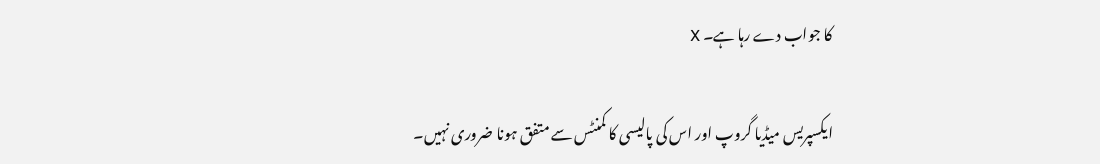کا جواب دے رہا ہے۔ X

ایکسپریس میڈیا گروپ اور اس کی پالیسی کا کمنٹس سے متفق ہونا ضروری نہیں۔